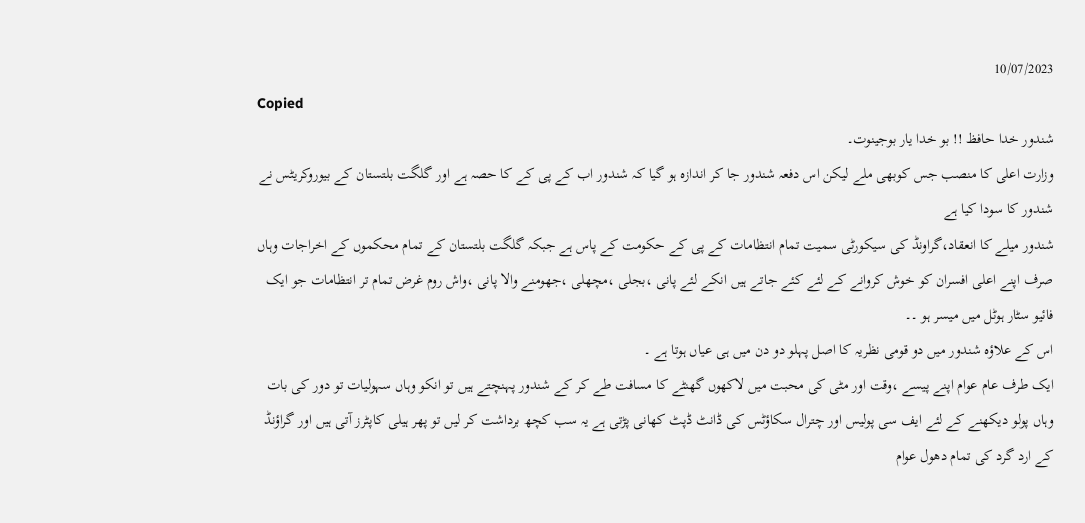10/07/2023
Copied
شندور خدا حافظ !! بو خدا یار بوجینوت۔
وزارت اعلی کا منصب جس کوبھی ملے لیکن اس دفعہ شندور جا کر اندازہ ہو گیا کہ شندور اب کے پی کے کا حصہ ہے اور گلگت بلتستان کے بیوروکریٹس نے شندور کا سودا کیا ہے
شندور میلے کا انعقاد،گراونڈ کی سیکورٹی سمیت تمام انتظامات کے پی کے حکومت کے پاس ہے جبکہ گلگت بلتستان کے تمام محکموں کے اخراجات وہاں صرف اپنے اعلی افسران کو خوش کروانے کے لئے کئے جاتے ہیں انکے لئے پانی ،بجلی ،مچھلی ،جھومنے والا پانی ،واش روم غرض تمام تر انتظامات جو ایک فائیو سٹار ہوٹل میں میسر ہو ۔۔
اس کے علاؤہ شندور میں دو قومی نظریہ کا اصل پہلو دو دن میں ہی عیاں ہوتا ہے ۔
ایک طرف عام عوام اپنے پیسے ،وقت اور مٹی کی محبت میں لاکھوں گھنٹے کا مسافت طے کر کے شندور پہنچتے ہیں تو انکو وہاں سہولیات تو دور کی بات وہاں پولو دیکھنے کے لئے ایف سی پولیس اور چترال سکاؤٹس کی ڈانٹ ڈپٹ کھانی پڑتی ہے یہ سب کچھ برداشت کر لیں تو پھر ہیلی کاپٹرز آتی ہیں اور گراؤنڈ کے ارد گرد کی تمام دھول عوام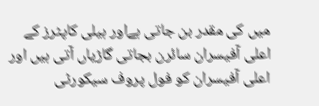میں کی مقدر بن جاتی ہےاور ہیلی کاپٹرز کے اعلی آفیسران سائرن بجاتی گاڑیاں آتی ہیں اور اعلی آفیسران کو فول پروف سیکورٹی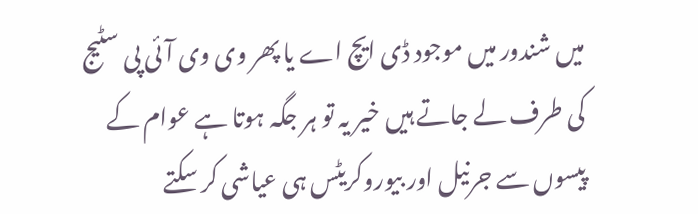میں شندور میں موجود ڈی ایچ اے یا پھر وی وی آئی پی سٹیج کی طرف لے جاتے ہیں خیر یہ تو ہر جگہ ہوتا ہے عوام کے پیسوں سے جرنیل اور بیوروکریٹس ہی عیاشی کر سکتے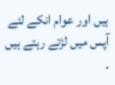ہیں اور عوام انکے لئے آپس میں لڑتے رہتے ہیں ۔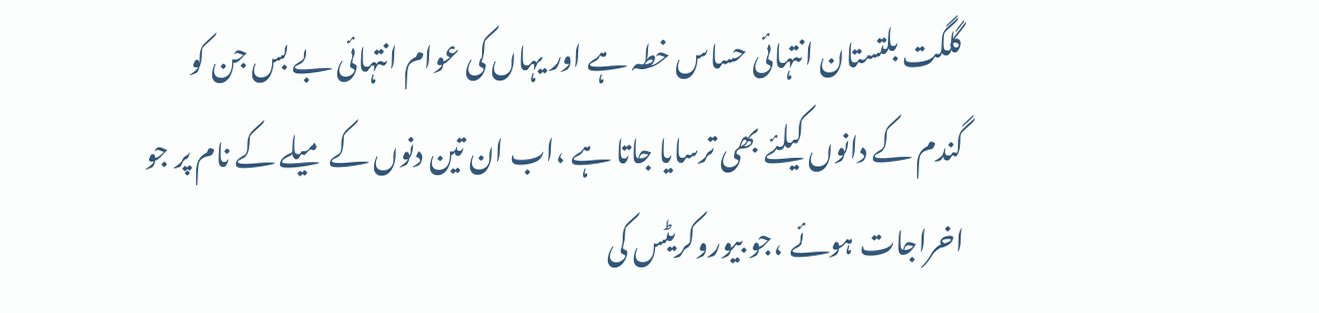گلگت بلتستان انتہائی حساس خطہ ہے اور یہاں کی عوام انتہائی بے بس جن کو گندم کے دانوں کیلئے بھی ترسایا جاتا ہے ،اب ان تین دنوں کے میلے کے نام پر جو اخراجات ہوئے ،جو بیوروکریٹس کی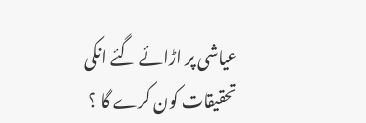عیاشی پر اڑائے گئے انکی تحقیقات کون کرے گا ؟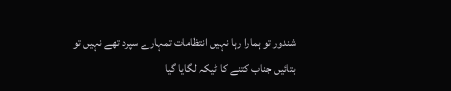شندور تو ہمارا رہا نہیں انتظامات تمہارے سپرد تھے نہیں تو بتائیں جناب کتنے کا ٹیکہ لگایا گیا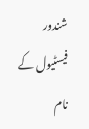شندور فیسٹیول کے نام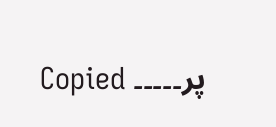پر۔۔۔۔۔ Copied